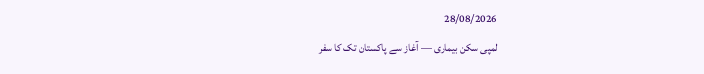28/08/2026
لمپی سکن بیماری — آغاز سے پاکستان تک کا سفر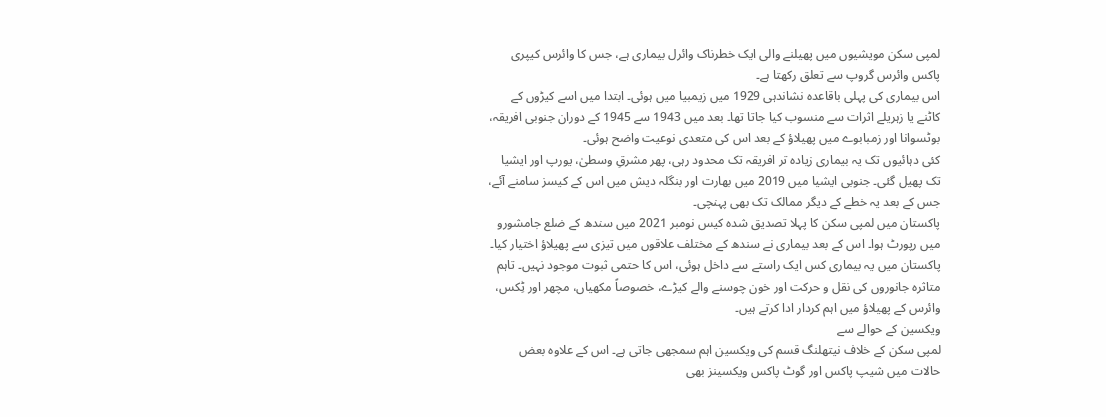لمپی سکن مویشیوں میں پھیلنے والی ایک خطرناک وائرل بیماری ہے، جس کا وائرس کیپری پاکس وائرس گروپ سے تعلق رکھتا ہے۔
اس بیماری کی پہلی باقاعدہ نشاندہی 1929 میں زیمبیا میں ہوئی۔ ابتدا میں اسے کیڑوں کے کاٹنے یا زہریلے اثرات سے منسوب کیا جاتا تھا۔ بعد میں 1943 سے 1945 کے دوران جنوبی افریقہ، بوٹسوانا اور زمبابوے میں پھیلاؤ کے بعد اس کی متعدی نوعیت واضح ہوئی۔
کئی دہائیوں تک یہ بیماری زیادہ تر افریقہ تک محدود رہی، پھر مشرقِ وسطیٰ، یورپ اور ایشیا تک پھیل گئی۔ جنوبی ایشیا میں 2019 میں بھارت اور بنگلہ دیش میں اس کے کیسز سامنے آئے، جس کے بعد یہ خطے کے دیگر ممالک تک بھی پہنچی۔
پاکستان میں لمپی سکن کا پہلا تصدیق شدہ کیس نومبر 2021 میں سندھ کے ضلع جامشورو میں رپورٹ ہوا۔ اس کے بعد بیماری نے سندھ کے مختلف علاقوں میں تیزی سے پھیلاؤ اختیار کیا۔
پاکستان میں یہ بیماری کس ایک راستے سے داخل ہوئی، اس کا حتمی ثبوت موجود نہیں۔ تاہم متاثرہ جانوروں کی نقل و حرکت اور خون چوسنے والے کیڑے، خصوصاً مکھیاں، مچھر اور ٹِکس، وائرس کے پھیلاؤ میں اہم کردار ادا کرتے ہیں۔
ویکسین کے حوالے سے
لمپی سکن کے خلاف نیتھلنگ قسم کی ویکسین اہم سمجھی جاتی ہے۔ اس کے علاوہ بعض حالات میں شیپ پاکس اور گوٹ پاکس ویکسینز بھی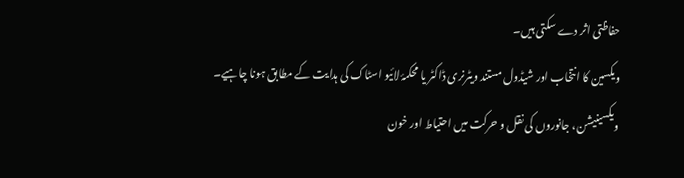حفاظتی اثر دے سکتی ہیں۔
ویکسین کا انتخاب اور شیڈول مستند ویٹرنری ڈاکٹر یا محکمۂ لائیو اسٹاک کی ہدایت کے مطابق ہونا چاہیے۔
ویکسینیشن، جانوروں کی نقل و حرکت میں احتیاط اور خون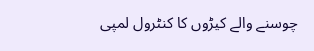چوسنے والے کیڑوں کا کنٹرول لمپی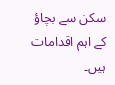سکن سے بچاؤ کے اہم اقدامات ہیں۔